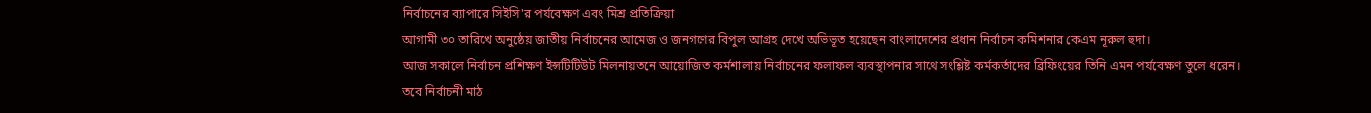নির্বাচনের ব্যাপারে সিইসি'র পর্যবেক্ষণ এবং মিশ্র প্রতিক্রিয়া
আগামী ৩০ তারিখে অনুষ্ঠেয় জাতীয় নির্বাচনের আমেজ ও জনগণের বিপুল আগ্রহ দেখে অভিভূত হয়েছেন বাংলাদেশের প্রধান নির্বাচন কমিশনার কেএম নূরুল হুদা।
আজ সকালে নির্বাচন প্রশিক্ষণ ইন্সটিটিউট মিলনায়তনে আয়োজিত কর্মশালায় নির্বাচনের ফলাফল ব্যবস্থাপনার সাথে সংশ্লিষ্ট কর্মকর্তাদের ব্রিফিংয়ের তিনি এমন পর্যবেক্ষণ তুলে ধরেন।
তবে নির্বাচনী মাঠ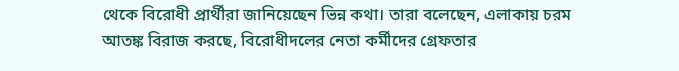থেকে বিরোধী প্রার্থীরা জানিয়েছেন ভিন্ন কথা। তারা বলেছেন, এলাকায় চরম আতঙ্ক বিরাজ করছে, বিরোধীদলের নেতা কর্মীদের গ্রেফতার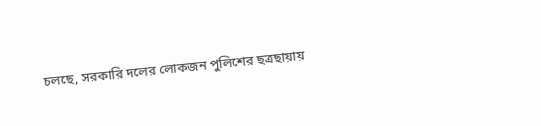চলছে, সরকারি দলের লোকজন পুলিশের ছত্রছায়ায়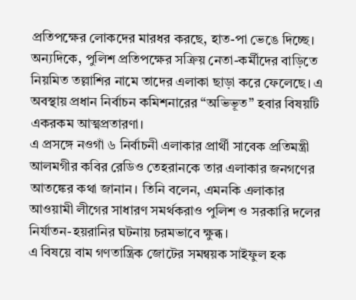প্রতিপক্ষের লোকদের মারধর করছে, হাত-পা ভেঙে দিচ্ছে।
অন্যদিকে, পুলিশ প্রতিপক্ষের সক্রিয় নেতা-কর্মীদের বাড়িতে নিয়মিত তল্লাশির নামে তাদের এলাকা ছাড়া করে ফেলেছে। এ অবস্থায় প্রধান নির্বাচন কমিশনারের “অভিভূত” হবার বিষয়টি একরকম আত্মপ্রতারণা।
এ প্রসঙ্গে নওগাঁ ৬ নির্বাচনী এলাকার প্রার্থী সাবেক প্রতিমন্ত্রী আলমগীর কবির রেডিও তেহরানকে তার এলাকার জনগণের আতঙ্কের কথা জানান। তিনি বলেন, এমনকি এলাকার আওয়ামী লীগের সাধারণ সমর্থকরাও পুলিশ ও সরকারি দলের নির্যাতন-হয়রানির ঘটনায় চরমভাবে ক্ষুব্ধ।
এ বিষয়ে বাম গণতান্ত্রিক জোটের সমন্বয়ক সাইফুল হক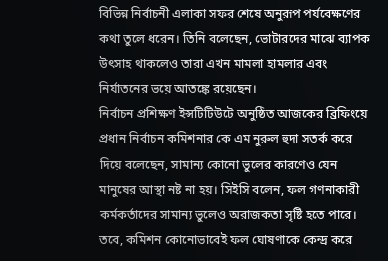বিভিন্ন নির্বাচনী এলাকা সফর শেষে অনুরূপ পর্যবেক্ষণের কথা তুলে ধরেন। তিনি বলেছেন, ভোটারদের মাঝে ব্যাপক উৎসাহ থাকলেও তারা এখন মামলা হামলার এবং নির্যাতনের ভয়ে আতঙ্কে রয়েছেন।
নির্বাচন প্রশিক্ষণ ইন্সটিটিউটে অনুষ্ঠিত আজকের ব্রিফিংয়ে প্রধান নির্বাচন কমিশনার কে এম নুরুল হুদা সতর্ক করে দিয়ে বলেছেন, সামান্য কোনো ভুলের কারণেও যেন মানুষের আস্থা নষ্ট না হয়। সিইসি বলেন, ফল গণনাকারী কর্মকর্তাদের সামান্য ভুলেও অরাজকতা সৃষ্টি হতে পারে। তবে, কমিশন কোনোভাবেই ফল ঘোষণাকে কেন্দ্র করে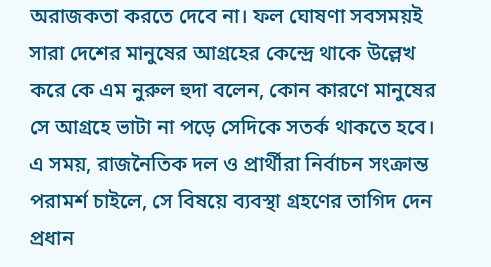অরাজকতা করতে দেবে না। ফল ঘোষণা সবসময়ই সারা দেশের মানুষের আগ্রহের কেন্দ্রে থাকে উল্লেখ করে কে এম নুরুল হুদা বলেন, কোন কারণে মানুষের সে আগ্রহে ভাটা না পড়ে সেদিকে সতর্ক থাকতে হবে।
এ সময়, রাজনৈতিক দল ও প্রার্থীরা নির্বাচন সংক্রান্ত পরামর্শ চাইলে, সে বিষয়ে ব্যবস্থা গ্রহণের তাগিদ দেন প্রধান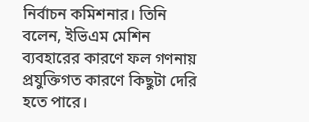নির্বাচন কমিশনার। তিনি বলেন, ইভিএম মেশিন ব্যবহারের কারণে ফল গণনায় প্রযুক্তিগত কারণে কিছুটা দেরি হতে পারে।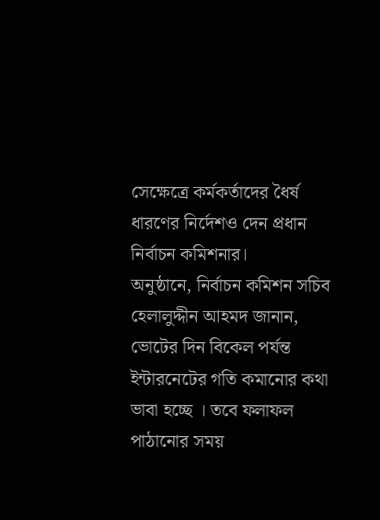সেক্ষেত্রে কর্মকর্তাদের ধৈর্ষ ধারণের নির্দেশও দেন প্রধান নির্বাচন কমিশনার।
অনুষ্ঠানে, নির্বাচন কমিশন সচিব হেলালুদ্দীন আহমদ জানান, ভোটের দিন বিকেল পর্যন্ত ইন্টারনেটের গতি কমানোর কথা ভাবা হচ্ছে । তবে ফলাফল পাঠানোর সময়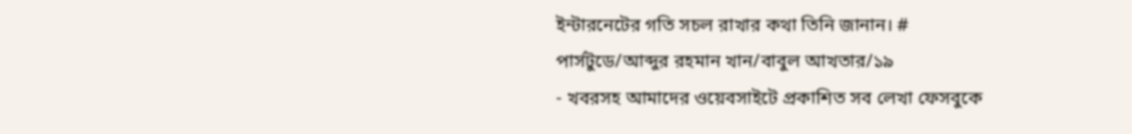ইন্টারনেটের গতি সচল রাখার কথা তিনি জানান। #
পার্সটুডে/আব্দুর রহমান খান/বাবুল আখতার/১৯
- খবরসহ আমাদের ওয়েবসাইটে প্রকাশিত সব লেখা ফেসবুকে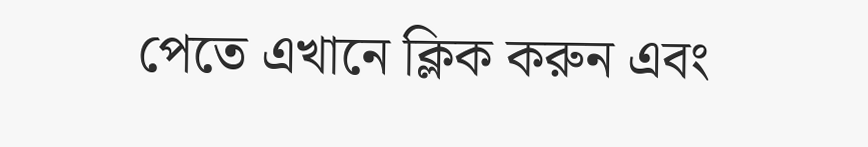পেতে এখানে ক্লিক করুন এবং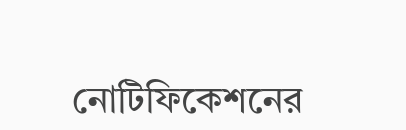নোটিফিকেশনের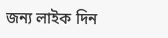জন্য লাইক দিন